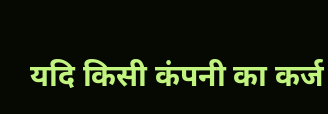यदि किसी कंपनी का कर्ज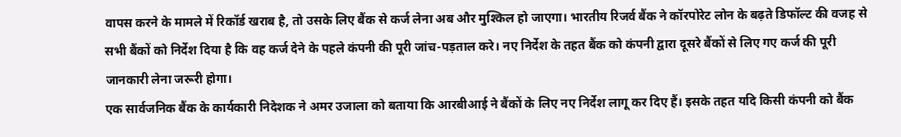वापस करने के मामले में रिकॉर्ड खराब है, तो उसके लिए बैंक से कर्ज लेना अब और मुश्किल हो जाएगा। भारतीय रिजर्व बैंक ने कॉरपोरेट लोन के बढ़ते डिफॉल्ट की वजह से सभी बैंकों को निर्देश दिया है कि वह कर्ज देने के पहले कंपनी की पूरी जांच-पड़ताल करे। नए निर्देश के तहत बैंक को कंपनी द्वारा दूसरे बैंकों से लिए गए कर्ज की पूरी जानकारी लेना जरूरी होगा।
एक सार्वजनिक बैंक के कार्यकारी निदेशक ने अमर उजाला को बताया कि आरबीआई ने बैंकों के लिए नए निर्देश लागू कर दिए हैं। इसके तहत यदि किसी कंपनी को बैंक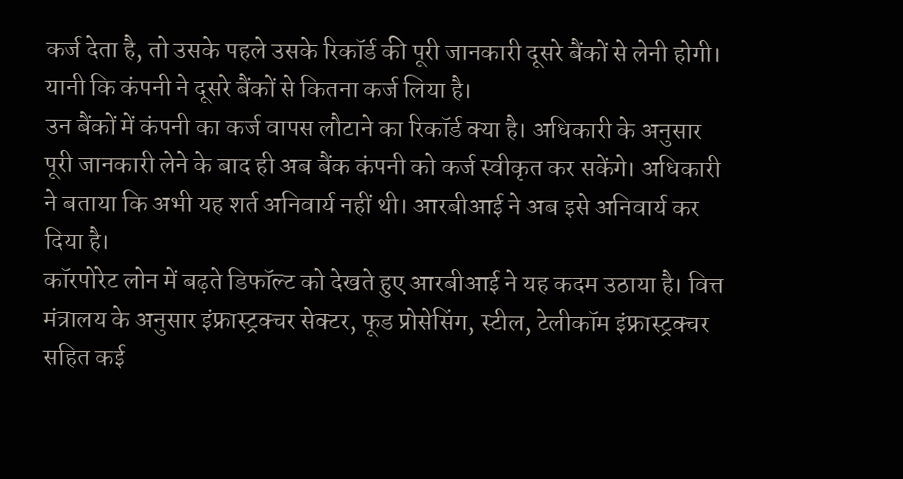कर्ज देता है, तो उसके पहले उसके रिकॉर्ड की पूरी जानकारी दूसरे बैंकों से लेनी होगी। यानी कि कंपनी ने दूसरे बैंकों से कितना कर्ज लिया है।
उन बैंकों में कंपनी का कर्ज वापस लौटाने का रिकॉर्ड क्या है। अधिकारी के अनुसार पूरी जानकारी लेने के बाद ही अब बैंक कंपनी को कर्ज स्वीकृत कर सकेंगे। अधिकारी ने बताया कि अभी यह शर्त अनिवार्य नहीं थी। आरबीआई ने अब इसे अनिवार्य कर दिया है।
कॉरपोरेट लोन में बढ़ते डिफॉल्ट को देखते हुए आरबीआई ने यह कदम उठाया है। वित्त मंत्रालय के अनुसार इंफ्रास्ट्रक्चर सेक्टर, फूड प्रोसेसिंग, स्टील, टेलीकॉम इंफ्रास्ट्रक्चर सहित कई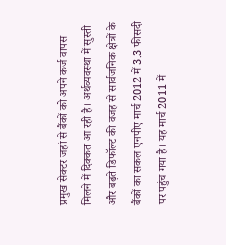प्रमुख सेक्टर जहां से बैंकों को अपने कर्ज वापस मिलने में दिक्कत आ रही है। अर्थव्यवस्था में सुस्ती और बढ़ते डिफॉल्ट की वजह से सार्वजनिक क्षेत्रों के बैंकों का सकल एनपीए मार्च 2012 में 3.3 फीसदी पर पहुंच गया है। यह मार्च 2011 में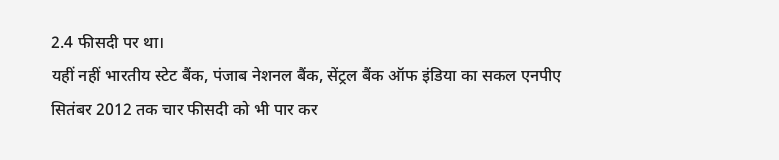2.4 फीसदी पर था।
यहीं नहीं भारतीय स्टेट बैंक, पंजाब नेशनल बैंक, सेंट्रल बैंक ऑफ इंडिया का सकल एनपीए सितंबर 2012 तक चार फीसदी को भी पार कर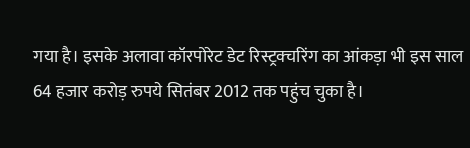गया है। इसके अलावा कॉरपोरेट डेट रिस्ट्रक्चरिंग का आंकड़ा भी इस साल 64 हजार करोड़ रुपये सितंबर 2012 तक पहुंच चुका है।